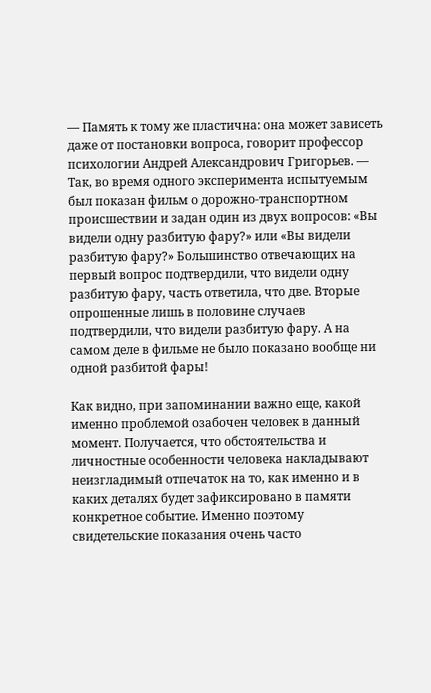— Память к тому же пластична: она может зависеть даже от постановки вопроса, говорит профессор психологии Андрей Александрович Григорьев. — Так, во время одного эксперимента испытуемым был показан фильм о дорожно-транспортном происшествии и задан один из двух вопросов: «Вы видели одну разбитую фару?» или «Вы видели разбитую фару?» Большинство отвечающих на первый вопрос подтвердили, что видели одну разбитую фару, часть ответила, что две. Вторые опрошенные лишь в половине случаев подтвердили, что видели разбитую фару. А на самом деле в фильме не было показано вообще ни одной разбитой фары!

Как видно, при запоминании важно еще, какой именно проблемой озабочен человек в данный момент. Получается, что обстоятельства и личностные особенности человека накладывают неизгладимый отпечаток на то, как именно и в каких деталях будет зафиксировано в памяти конкретное событие. Именно поэтому свидетельские показания очень часто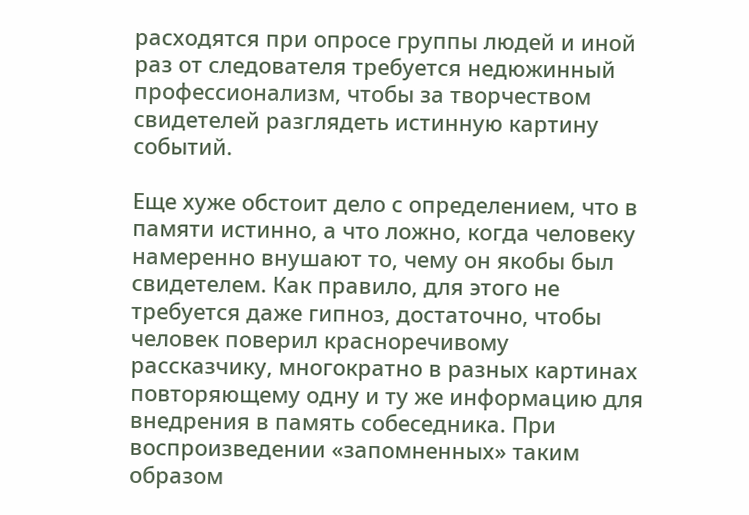расходятся при опросе группы людей и иной раз от следователя требуется недюжинный профессионализм, чтобы за творчеством свидетелей разглядеть истинную картину событий.

Еще хуже обстоит дело с определением, что в памяти истинно, а что ложно, когда человеку намеренно внушают то, чему он якобы был свидетелем. Как правило, для этого не требуется даже гипноз, достаточно, чтобы человек поверил красноречивому рассказчику, многократно в разных картинах повторяющему одну и ту же информацию для внедрения в память собеседника. При воспроизведении «запомненных» таким образом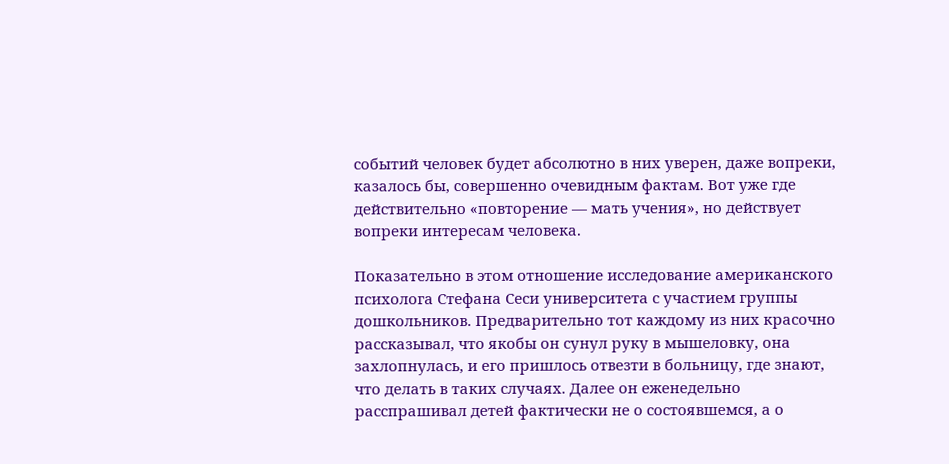событий человек будет абсолютно в них уверен, даже вопреки, казалось бы, совершенно очевидным фактам. Вот уже где действительно «повторение — мать учения», но действует вопреки интересам человека.

Показательно в этом отношение исследование американского психолога Стефана Сеси университета с участием группы дошкольников. Предварительно тот каждому из них красочно рассказывал, что якобы он сунул руку в мышеловку, она захлопнулась, и его пришлось отвезти в больницу, где знают, что делать в таких случаях. Далее он еженедельно расспрашивал детей фактически не о состоявшемся, а о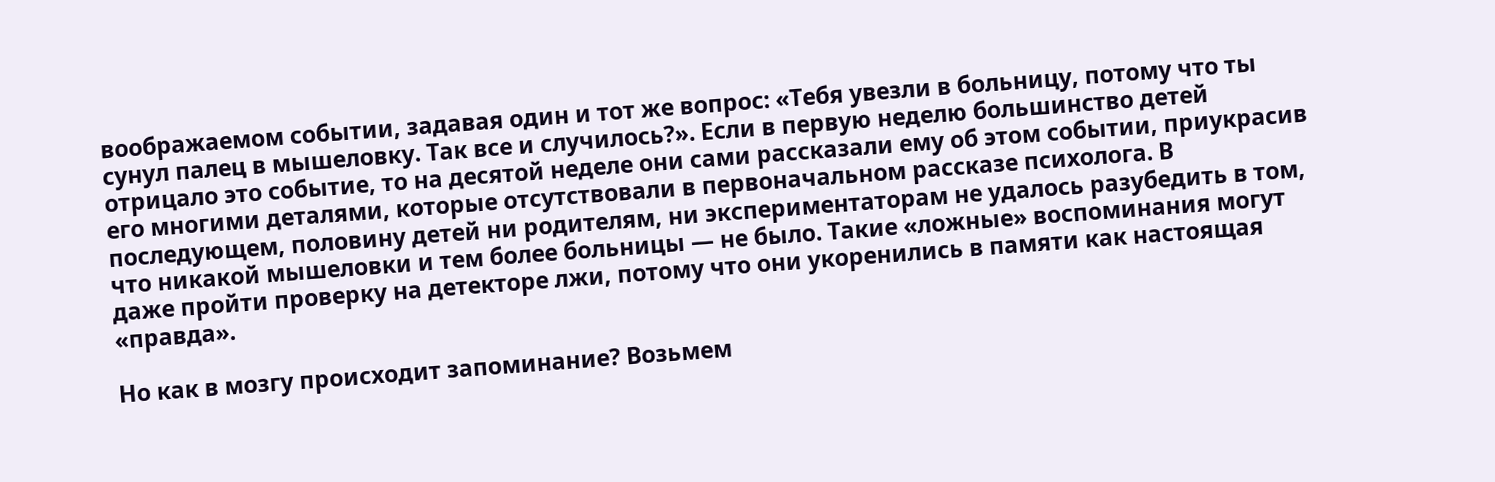воображаемом событии, задавая один и тот же вопрос: «Тебя увезли в больницу, потому что ты сунул палец в мышеловку. Так все и случилось?». Если в первую неделю большинство детей отрицало это событие, то на десятой неделе они сами рассказали ему об этом событии, приукрасив его многими деталями, которые отсутствовали в первоначальном рассказе психолога. В последующем, половину детей ни родителям, ни экспериментаторам не удалось разубедить в том, что никакой мышеловки и тем более больницы — не было. Такие «ложные» воспоминания могут даже пройти проверку на детекторе лжи, потому что они укоренились в памяти как настоящая «правда».

Но как в мозгу происходит запоминание? Возьмем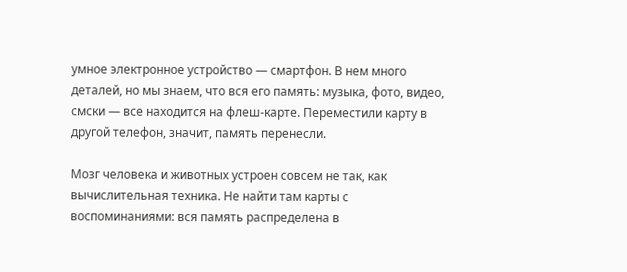умное электронное устройство — смартфон. В нем много деталей, но мы знаем, что вся его память: музыка, фото, видео, смски — все находится на флеш-карте. Переместили карту в другой телефон, значит, память перенесли.

Мозг человека и животных устроен совсем не так, как вычислительная техника. Не найти там карты с воспоминаниями: вся память распределена в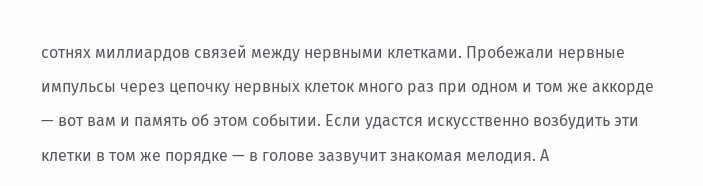сотнях миллиардов связей между нервными клетками. Пробежали нервные импульсы через цепочку нервных клеток много раз при одном и том же аккорде — вот вам и память об этом событии. Если удастся искусственно возбудить эти клетки в том же порядке — в голове зазвучит знакомая мелодия. А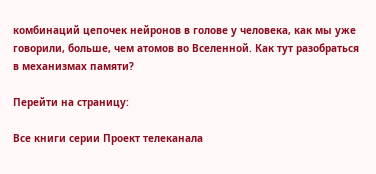комбинаций цепочек нейронов в голове у человека, как мы уже говорили, больше, чем атомов во Вселенной. Как тут разобраться в механизмах памяти?

Перейти на страницу:

Все книги серии Проект телеканала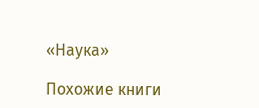«Наука»

Похожие книги